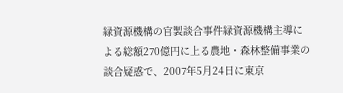緑資源機構の官製談合事件緑資源機構主導による総額270億円に上る農地・森林整備事業の談合疑惑で、2007年5月24日に東京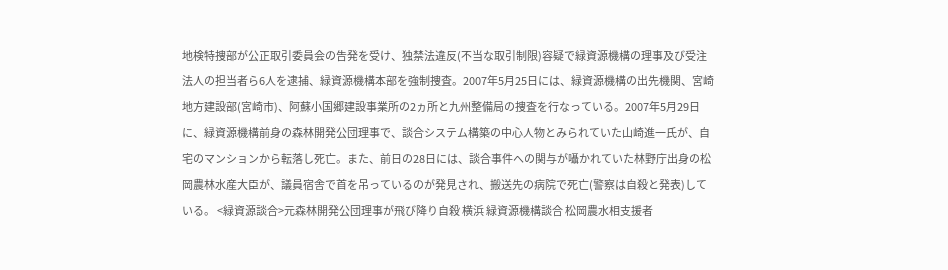地検特捜部が公正取引委員会の告発を受け、独禁法違反(不当な取引制限)容疑で緑資源機構の理事及び受注法人の担当者ら6人を逮捕、緑資源機構本部を強制捜査。2007年5月25日には、緑資源機構の出先機関、宮崎地方建設部(宮崎市)、阿蘇小国郷建設事業所の2ヵ所と九州整備局の捜査を行なっている。2007年5月29日に、緑資源機構前身の森林開発公団理事で、談合システム構築の中心人物とみられていた山崎進一氏が、自宅のマンションから転落し死亡。また、前日の28日には、談合事件への関与が囁かれていた林野庁出身の松岡農林水産大臣が、議員宿舎で首を吊っているのが発見され、搬送先の病院で死亡(警察は自殺と発表)している。 <緑資源談合>元森林開発公団理事が飛び降り自殺 横浜 緑資源機構談合 松岡農水相支援者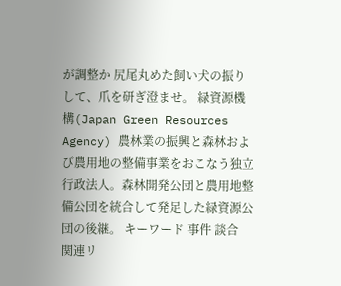が調整か 尻尾丸めた飼い犬の振りして、爪を研ぎ澄ませ。 緑資源機構(Japan Green Resources Agency) 農林業の振興と森林および農用地の整備事業をおこなう独立行政法人。森林開発公団と農用地整備公団を統合して発足した緑資源公団の後継。 キーワード 事件 談合
関連リ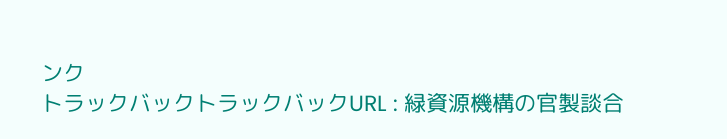ンク
トラックバックトラックバックURL : 緑資源機構の官製談合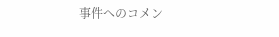事件へのコメン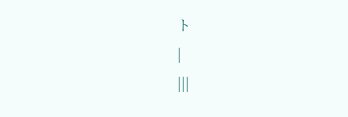ト
|
|||